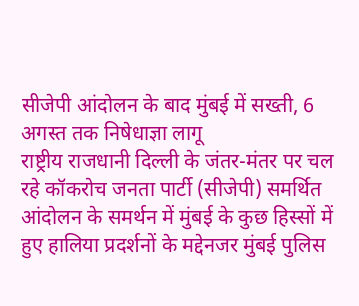सीजेपी आंदोलन के बाद मुंबई में सख्ती, 6 अगस्त तक निषेधाज्ञा लागू
राष्ट्रीय राजधानी दिल्ली के जंतर-मंतर पर चल रहे कॉकरोच जनता पार्टी (सीजेपी) समर्थित आंदोलन के समर्थन में मुंबई के कुछ हिस्सों में हुए हालिया प्रदर्शनों के मद्देनजर मुंबई पुलिस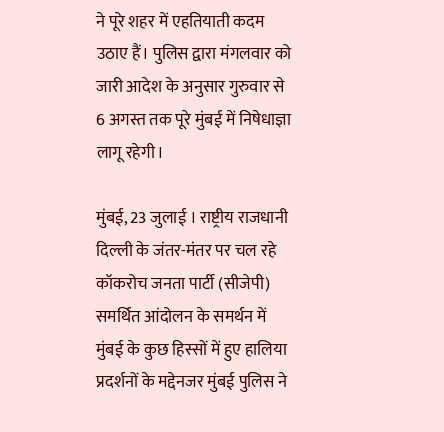ने पूरे शहर में एहतियाती कदम उठाए हैं। पुलिस द्वारा मंगलवार को जारी आदेश के अनुसार गुरुवार से 6 अगस्त तक पूरे मुंबई में निषेधाज्ञा लागू रहेगी।

मुंबई, 23 जुलाई । राष्ट्रीय राजधानी दिल्ली के जंतर-मंतर पर चल रहे कॉकरोच जनता पार्टी (सीजेपी) समर्थित आंदोलन के समर्थन में मुंबई के कुछ हिस्सों में हुए हालिया प्रदर्शनों के मद्देनजर मुंबई पुलिस ने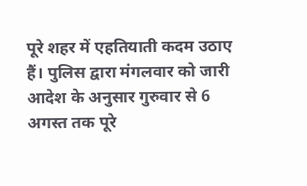पूरे शहर में एहतियाती कदम उठाए हैं। पुलिस द्वारा मंगलवार को जारी आदेश के अनुसार गुरुवार से 6 अगस्त तक पूरे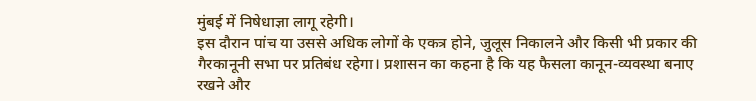मुंबई में निषेधाज्ञा लागू रहेगी।
इस दौरान पांच या उससे अधिक लोगों के एकत्र होने, जुलूस निकालने और किसी भी प्रकार की गैरकानूनी सभा पर प्रतिबंध रहेगा। प्रशासन का कहना है कि यह फैसला कानून-व्यवस्था बनाए रखने और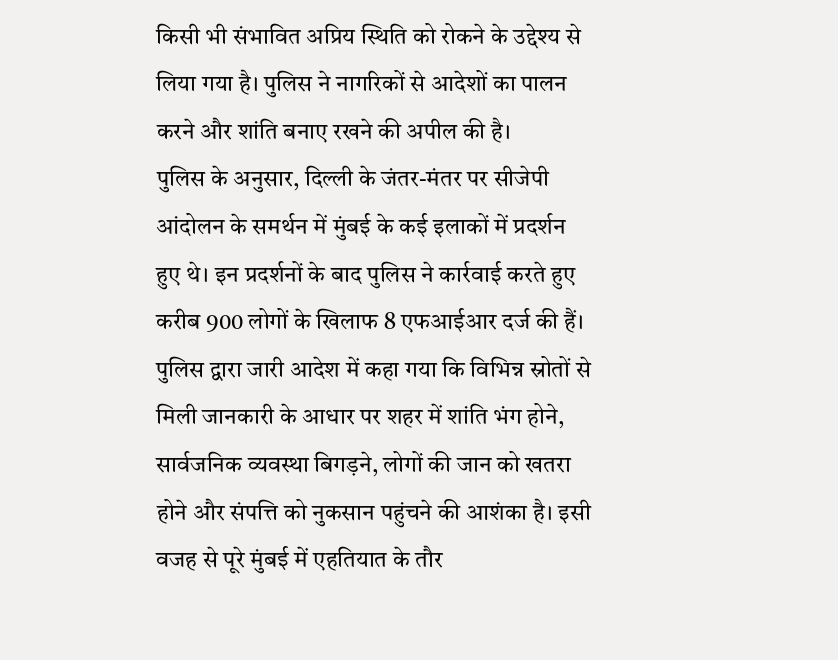किसी भी संभावित अप्रिय स्थिति को रोकने के उद्देश्य से लिया गया है। पुलिस ने नागरिकों से आदेशों का पालन करने और शांति बनाए रखने की अपील की है।
पुलिस के अनुसार, दिल्ली के जंतर-मंतर पर सीजेपी आंदोलन के समर्थन में मुंबई के कई इलाकों में प्रदर्शन हुए थे। इन प्रदर्शनों के बाद पुलिस ने कार्रवाई करते हुए करीब 900 लोगों के खिलाफ 8 एफआईआर दर्ज की हैं।
पुलिस द्वारा जारी आदेश में कहा गया कि विभिन्न स्रोतों से मिली जानकारी के आधार पर शहर में शांति भंग होने, सार्वजनिक व्यवस्था बिगड़ने, लोगों की जान को खतरा होने और संपत्ति को नुकसान पहुंचने की आशंका है। इसी वजह से पूरे मुंबई में एहतियात के तौर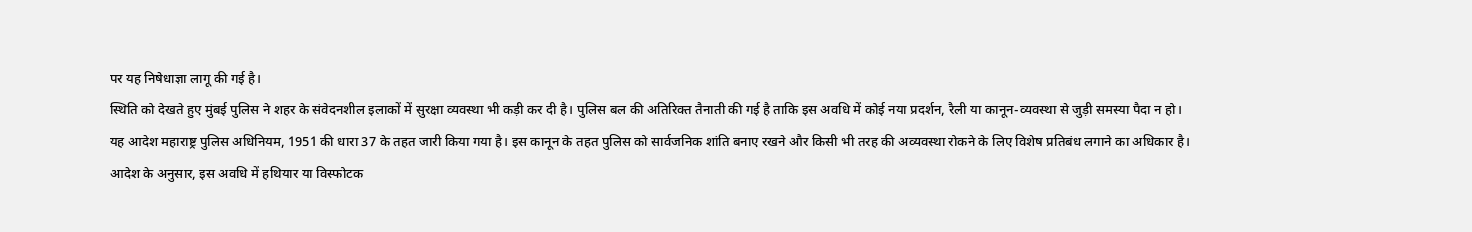पर यह निषेधाज्ञा लागू की गई है।
स्थिति को देखते हुए मुंबई पुलिस ने शहर के संवेदनशील इलाकों में सुरक्षा व्यवस्था भी कड़ी कर दी है। पुलिस बल की अतिरिक्त तैनाती की गई है ताकि इस अवधि में कोई नया प्रदर्शन, रैली या कानून-व्यवस्था से जुड़ी समस्या पैदा न हो।
यह आदेश महाराष्ट्र पुलिस अधिनियम, 1951 की धारा 37 के तहत जारी किया गया है। इस कानून के तहत पुलिस को सार्वजनिक शांति बनाए रखने और किसी भी तरह की अव्यवस्था रोकने के लिए विशेष प्रतिबंध लगाने का अधिकार है।
आदेश के अनुसार, इस अवधि में हथियार या विस्फोटक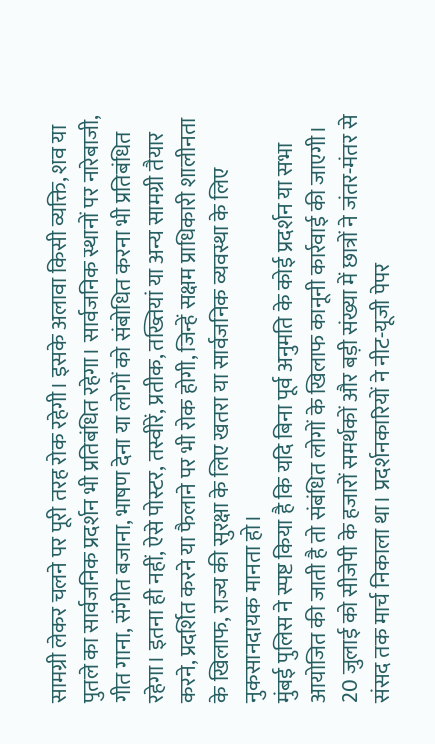सामग्री लेकर चलने पर पूरी तरह रोक रहेगी। इसके अलावा किसी व्यक्ति, शव या पुतले का सार्वजनिक प्रदर्शन भी प्रतिबंधित रहेगा। सार्वजनिक स्थानों पर नारेबाजी, गीत गाना, संगीत बजाना, भाषण देना या लोगों को संबोधित करना भी प्रतिबंधित रहेगा। इतना ही नहीं, ऐसे पोस्टर, तस्वीरें, प्रतीक, तख्तियां या अन्य सामग्री तैयार करने, प्रदर्शित करने या फैलाने पर भी रोक होगी, जिन्हें सक्षम प्राधिकारी शालीनता के खिलाफ, राज्य की सुरक्षा के लिए खतरा या सार्वजनिक व्यवस्था के लिए नुकसानदायक मानता हो।
मुंबई पुलिस ने स्पष्ट किया है कि यदि बिना पूर्व अनुमति के कोई प्रदर्शन या सभा आयोजित की जाती है तो संबंधित लोगों के खिलाफ कानूनी कार्रवाई की जाएगी।
20 जुलाई को सीजेपी के हजारों समर्थकों और बड़ी संख्या में छात्रों ने जंतर-मंतर से संसद तक मार्च निकाला था। प्रदर्शनकारियों ने नीट-यूजी पेपर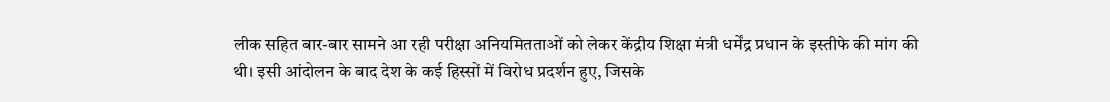लीक सहित बार-बार सामने आ रही परीक्षा अनियमितताओं को लेकर केंद्रीय शिक्षा मंत्री धर्मेंद्र प्रधान के इस्तीफे की मांग की थी। इसी आंदोलन के बाद देश के कई हिस्सों में विरोध प्रदर्शन हुए, जिसके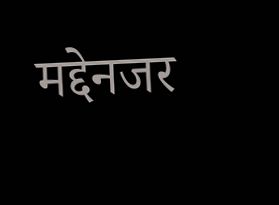मद्देनजर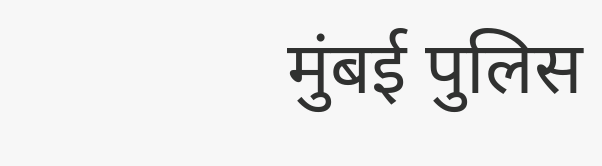मुंबई पुलिस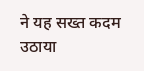ने यह सख्त कदम उठाया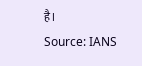है।
Source: IANS